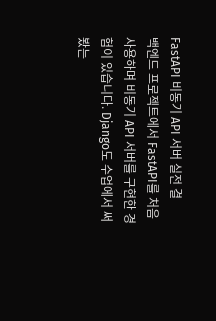FastAPI 비동기 API 서버 실전 결
백엔드 프로젝트에서 FastAPI를 처음 사용하며 비동기 API 서버를 구현한 경험이 있습니다. Django도 수업에서 써봤는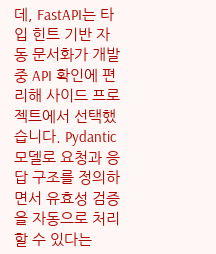데, FastAPI는 타입 힌트 기반 자동 문서화가 개발 중 API 확인에 편리해 사이드 프로젝트에서 선택했습니다. Pydantic 모델로 요청과 응답 구조를 정의하면서 유효성 검증을 자동으로 처리할 수 있다는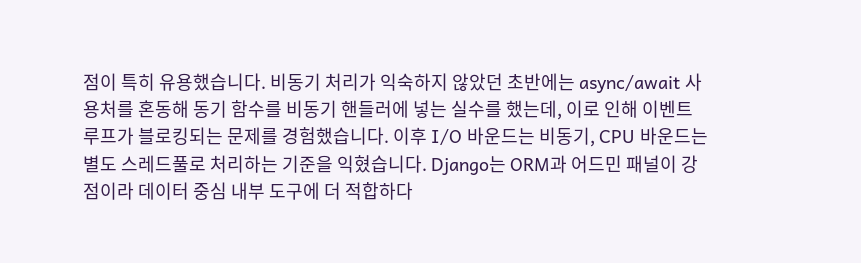점이 특히 유용했습니다. 비동기 처리가 익숙하지 않았던 초반에는 async/await 사용처를 혼동해 동기 함수를 비동기 핸들러에 넣는 실수를 했는데, 이로 인해 이벤트 루프가 블로킹되는 문제를 경험했습니다. 이후 I/O 바운드는 비동기, CPU 바운드는 별도 스레드풀로 처리하는 기준을 익혔습니다. Django는 ORM과 어드민 패널이 강점이라 데이터 중심 내부 도구에 더 적합하다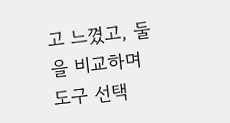고 느꼈고, 둘을 비교하며 도구 선택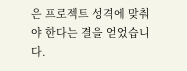은 프로젝트 성격에 맞춰야 한다는 결을 얻었습니다.